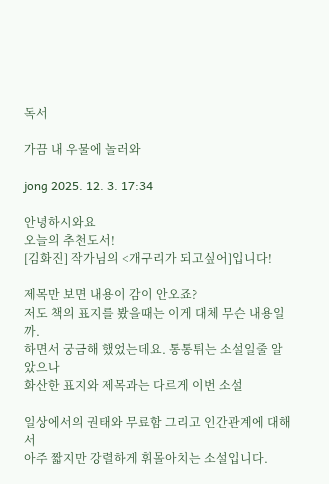독서

가끔 내 우물에 놀러와

jong 2025. 12. 3. 17:34

안녕하시와요
오늘의 추천도서!
[김화진] 작가님의 <개구리가 되고싶어]입니다!

제목만 보면 내용이 감이 안오죠?
저도 책의 표지를 봤을때는 이게 대체 무슨 내용일까.
하면서 궁금해 했었는데요. 통통튀는 소설일줄 알았으나
화산한 표지와 제목과는 다르게 이번 소설

일상에서의 권태와 무료함 그리고 인간관계에 대해서
아주 짧지만 강렬하게 휘몰아치는 소설입니다.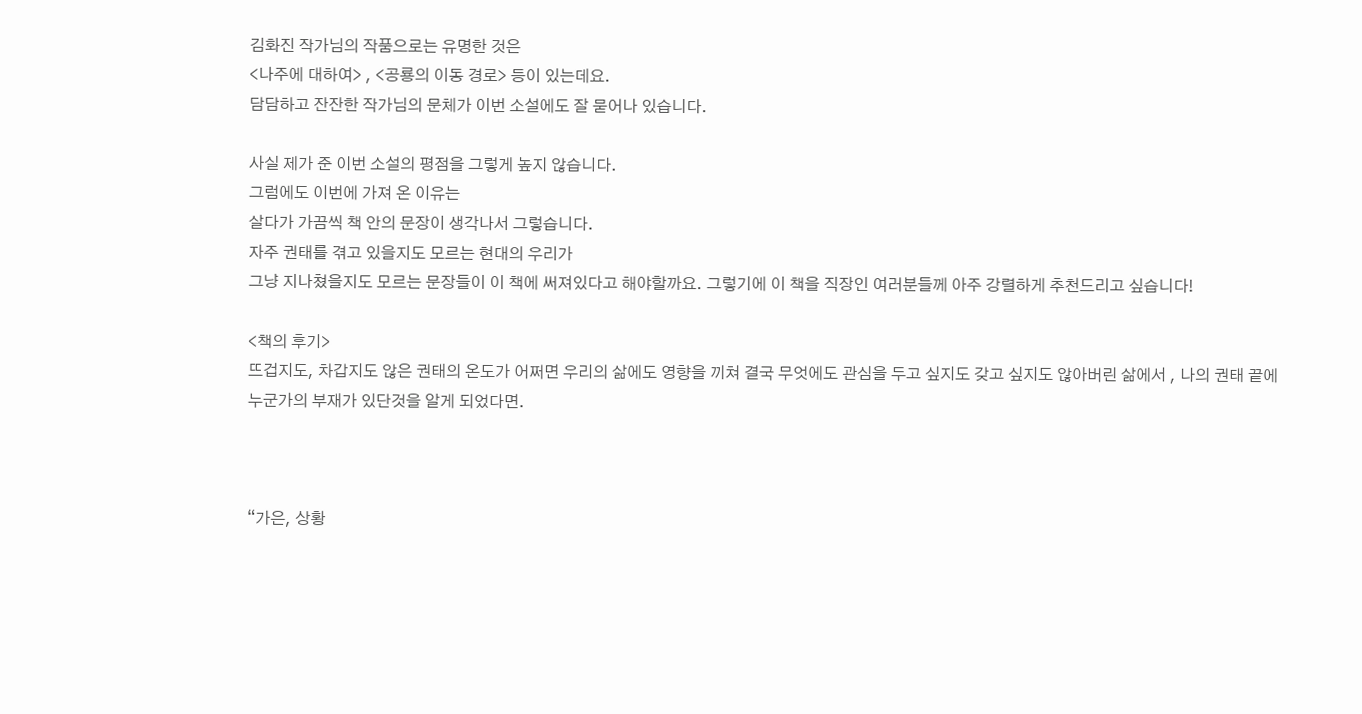김화진 작가님의 작품으로는 유명한 것은
<나주에 대하여> , <공룡의 이동 경로> 등이 있는데요.
담담하고 잔잔한 작가님의 문체가 이번 소설에도 잘 묻어나 있습니다.

사실 제가 준 이번 소설의 평점을 그렇게 높지 않습니다.
그럼에도 이번에 가져 온 이유는
살다가 가끔씩 책 안의 문장이 생각나서 그렇습니다.
자주 권태를 겪고 있을지도 모르는 현대의 우리가
그냥 지나쳤을지도 모르는 문장들이 이 책에 써져있다고 해야할까요. 그렇기에 이 책을 직장인 여러분들께 아주 강렬하게 추천드리고 싶습니다!

<책의 후기>
뜨겁지도, 차갑지도 않은 권태의 온도가 어쩌면 우리의 삶에도 영향을 끼쳐 결국 무엇에도 관심을 두고 싶지도 갖고 싶지도 않아버린 삶에서 , 나의 권태 끝에 누군가의 부재가 있단것을 알게 되었다면.



“가은, 상황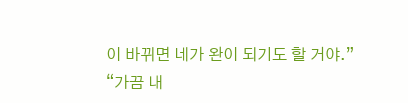이 바뀌면 네가 완이 되기도 할 거야.”
“가끔 내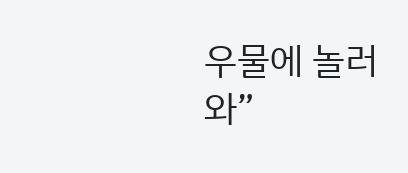우물에 놀러와”